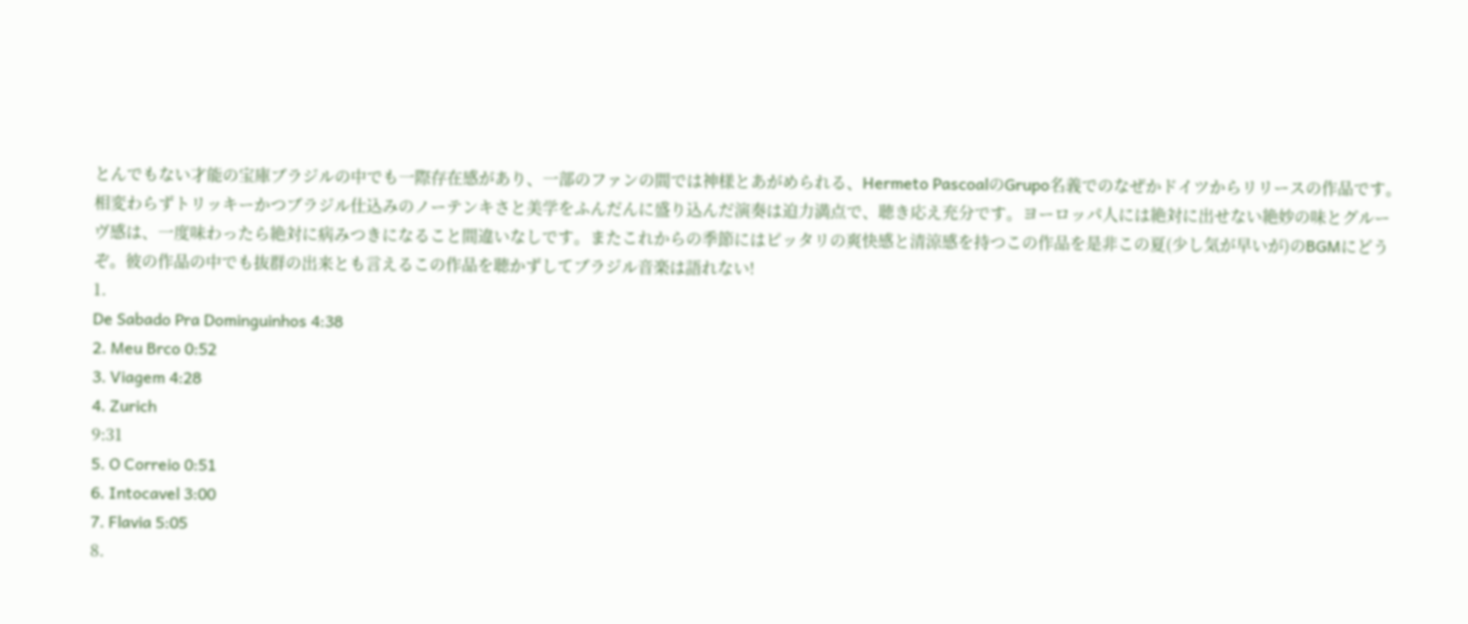とんでもない才能の宝庫ブラジルの中でも一際存在感があり、一部のファンの間では神様とあがめられる、Hermeto PascoalのGrupo名義でのなぜかドイツからリリースの作品です。相変わらずトリッキーかつブラジル仕込みのノーテンキさと美学をふんだんに盛り込んだ演奏は迫力満点で、聴き応え充分です。ヨーロッパ人には絶対に出せない絶妙の味とグルーヴ感は、一度味わったら絶対に病みつきになること間違いなしです。またこれからの季節にはピッタリの爽快感と清涼感を持つこの作品を是非この夏(少し気が早いが)のBGMにどうぞ。彼の作品の中でも抜群の出来とも言えるこの作品を聴かずしてブラジル音楽は語れない!
1.
De Sabado Pra Dominguinhos 4:38
2. Meu Brco 0:52
3. Viagem 4:28
4. Zurich
9:31
5. O Correio 0:51
6. Intocavel 3:00
7. Flavia 5:05
8.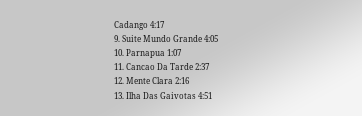Cadango 4:17
9. Suite Mundo Grande 4:05
10. Parnapua 1:07
11. Cancao Da Tarde 2:37
12. Mente Clara 2:16
13. Ilha Das Gaivotas 4:51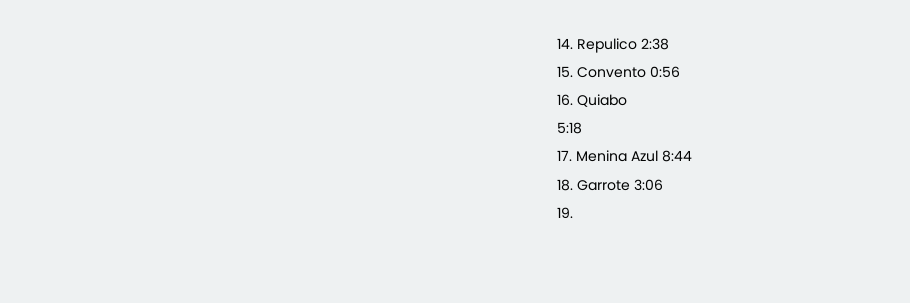14. Repulico 2:38
15. Convento 0:56
16. Quiabo
5:18
17. Menina Azul 8:44
18. Garrote 3:06
19.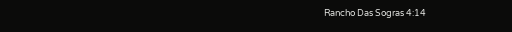Rancho Das Sogras 4:14